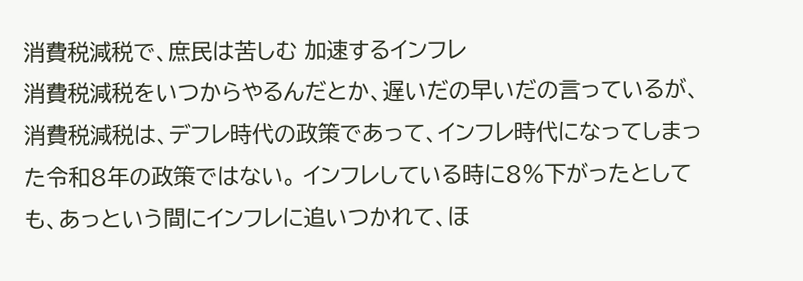消費税減税で、庶民は苦しむ 加速するインフレ
消費税減税をいつからやるんだとか、遅いだの早いだの言っているが、消費税減税は、デフレ時代の政策であって、インフレ時代になってしまった令和8年の政策ではない。 インフレしている時に8%下がったとしても、あっという間にインフレに追いつかれて、ほ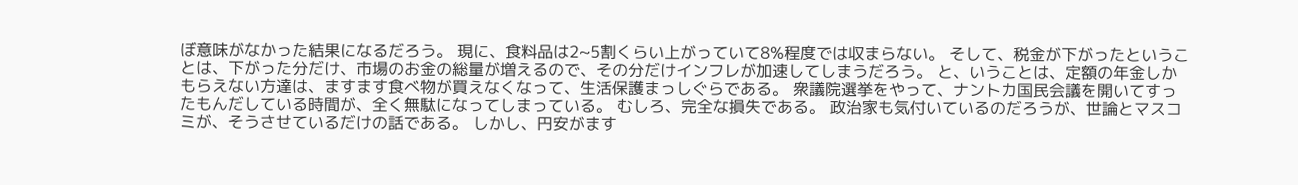ぼ意味がなかった結果になるだろう。 現に、食料品は2~5割くらい上がっていて8%程度では収まらない。 そして、税金が下がったということは、下がった分だけ、市場のお金の総量が増えるので、その分だけインフレが加速してしまうだろう。 と、いうことは、定額の年金しかもらえない方達は、ますます食べ物が買えなくなって、生活保護まっしぐらである。 衆議院選挙をやって、ナントカ国民会議を開いてすったもんだしている時間が、全く無駄になってしまっている。 むしろ、完全な損失である。 政治家も気付いているのだろうが、世論とマスコミが、そうさせているだけの話である。 しかし、円安がます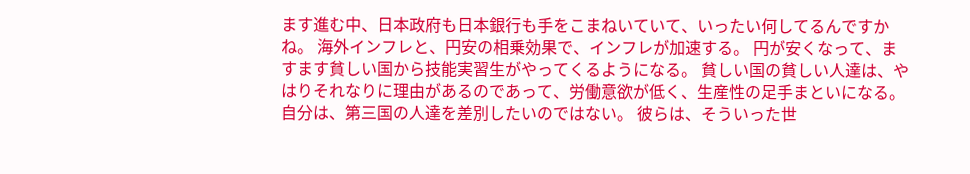ます進む中、日本政府も日本銀行も手をこまねいていて、いったい何してるんですかね。 海外インフレと、円安の相乗効果で、インフレが加速する。 円が安くなって、ますます貧しい国から技能実習生がやってくるようになる。 貧しい国の貧しい人達は、やはりそれなりに理由があるのであって、労働意欲が低く、生産性の足手まといになる。 自分は、第三国の人達を差別したいのではない。 彼らは、そういった世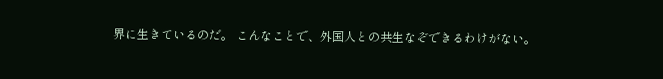界に生きているのだ。 こんなことで、外国人との共生なぞできるわけがない。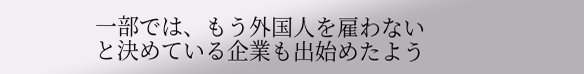一部では、もう外国人を雇わないと決めている企業も出始めたよう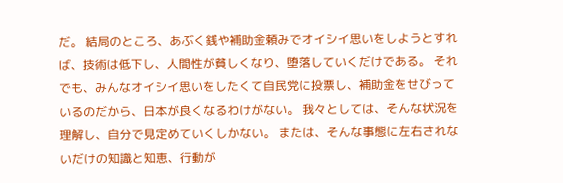だ。 結局のところ、あぶく銭や補助金頼みでオイシイ思いをしようとすれば、技術は低下し、人間性が貧しくなり、堕落していくだけである。 それでも、みんなオイシイ思いをしたくて自民党に投票し、補助金をせびっているのだから、日本が良くなるわけがない。 我々としては、そんな状況を理解し、自分で見定めていくしかない。 または、そんな事態に左右されないだけの知識と知恵、行動が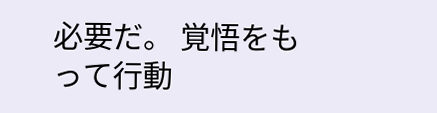必要だ。 覚悟をもって行動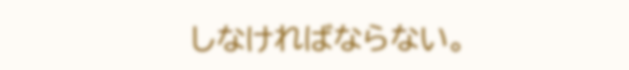しなければならない。